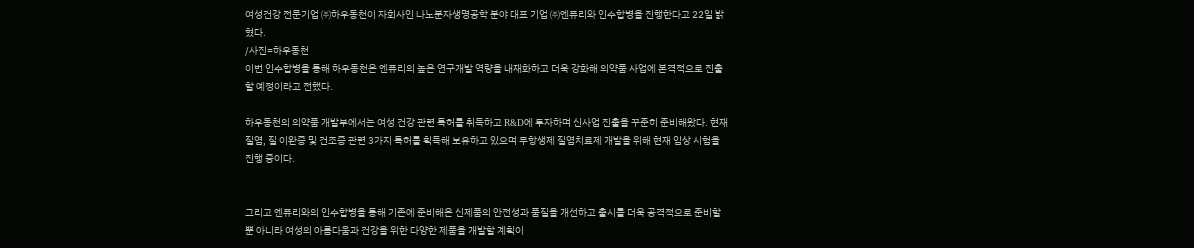여성건강 전문기업 ㈜하우동천이 자회사인 나노분자생명공학 분야 대표 기업 ㈜엔퓨리와 인수합병을 진행한다고 22일 밝혔다.
/사진=하우동천
이번 인수합병을 통해 하우동천은 엔퓨리의 높은 연구개발 역량을 내재화하고 더욱 강화해 의약품 사업에 본격적으로 진출할 예정이라고 전했다.

하우동천의 의약품 개발부에서는 여성 건강 관련 특허를 취득하고 R&D에 투자하며 신사업 진출을 꾸준히 준비해왔다. 현재 질염, 질 이완증 및 건조증 관련 3가지 특허를 획득해 보유하고 있으며 무항생제 질염치료제 개발을 위해 현재 임상 시험을 진행 중이다.


그리고 엔퓨리와의 인수합병을 통해 기존에 준비해온 신제품의 안전성과 품질을 개선하고 출시를 더욱 공격적으로 준비할 뿐 아니라 여성의 아름다움과 건강을 위한 다양한 제품을 개발할 계획이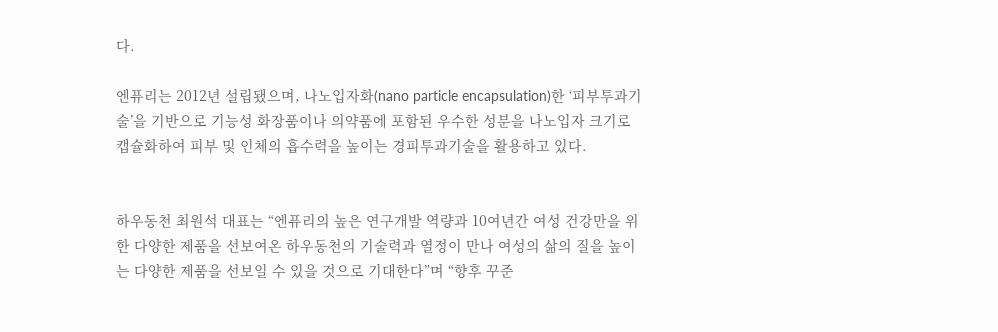다.

엔퓨리는 2012년 설립됐으며, 나노입자화(nano particle encapsulation)한 ‘피부투과기술’을 기반으로 기능성 화장품이나 의약품에 포함된 우수한 성분을 나노입자 크기로 캡슐화하여 피부 및 인체의 흡수력을 높이는 경피투과기술을 활용하고 있다.


하우동천 최원석 대표는 “엔퓨리의 높은 연구개발 역량과 10여년간 여성 건강만을 위한 다양한 제품을 선보여온 하우동천의 기술력과 열정이 만나 여성의 삶의 질을 높이는 다양한 제품을 선보일 수 있을 것으로 기대한다”며 “향후 꾸준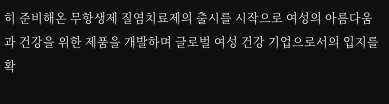히 준비해온 무항생제 질염치료제의 출시를 시작으로 여성의 아름다움과 건강을 위한 제품을 개발하며 글로벌 여성 건강 기업으로서의 입지를 확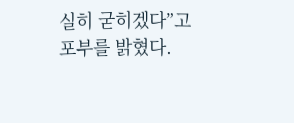실히 굳히겠다”고 포부를 밝혔다.